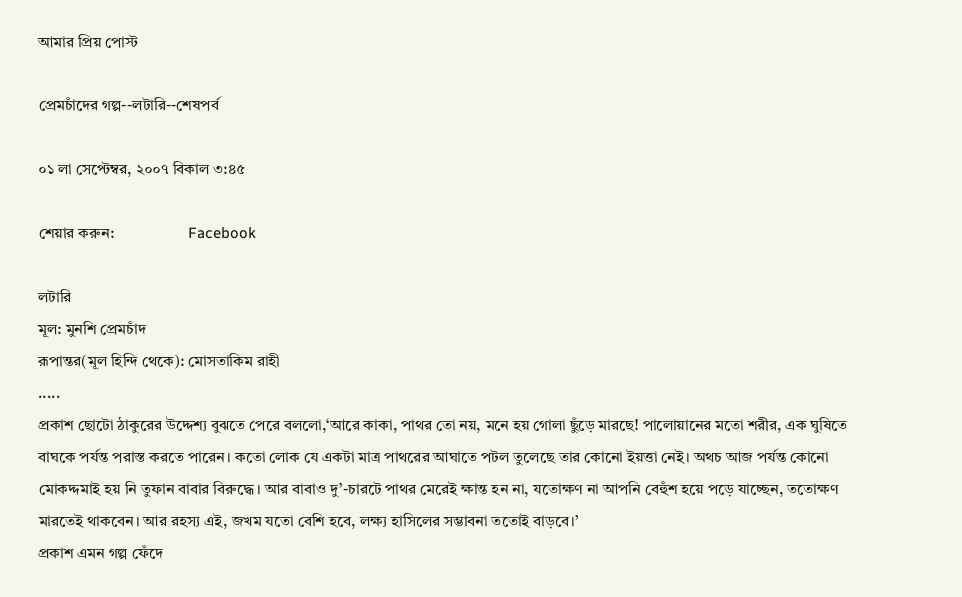আমার প্রিয় পোস্ট

প্রেমচাঁদের গল্প--লটারি--শেষপর্ব

০১ লা সেপ্টেম্বর, ২০০৭ বিকাল ৩:৪৫

শেয়ার করুন:                   Facebook

লটারি
মূল: মুনশি প্রেমচাঁদ
রূপান্তর(মূল হিন্দি থেকে): মোসতাকিম রাহী
.....
প্রকাশ ছোটো ঠাকুরের উদ্দেশ্য বুঝতে পেরে বললো,‘আরে কাকা, পাথর তো নয়, মনে হয় গোলা ছুঁড়ে মারছে! পালোয়ানের মতো শরীর, এক ঘুষিতে বাঘকে পর্যন্ত পরাস্ত করতে পারেন। কতো লোক যে একটা মাত্র পাথরের আঘাতে পটল তুলেছে তার কোনো ইয়ত্তা নেই। অথচ আজ পর্যন্ত কোনো মোকদ্দমাই হয় নি তুফান বাবার বিরুদ্ধে। আর বাবাও দু’-চারটে পাথর মেরেই ক্ষান্ত হন না, যতোক্ষণ না আপনি বেহুঁশ হয়ে পড়ে যাচ্ছেন, ততোক্ষণ মারতেই থাকবেন। আর রহস্য এই, জখম যতো বেশি হবে, লক্ষ্য হাসিলের সম্ভাবনা ততোই বাড়বে।’
প্রকাশ এমন গল্প ফেঁদে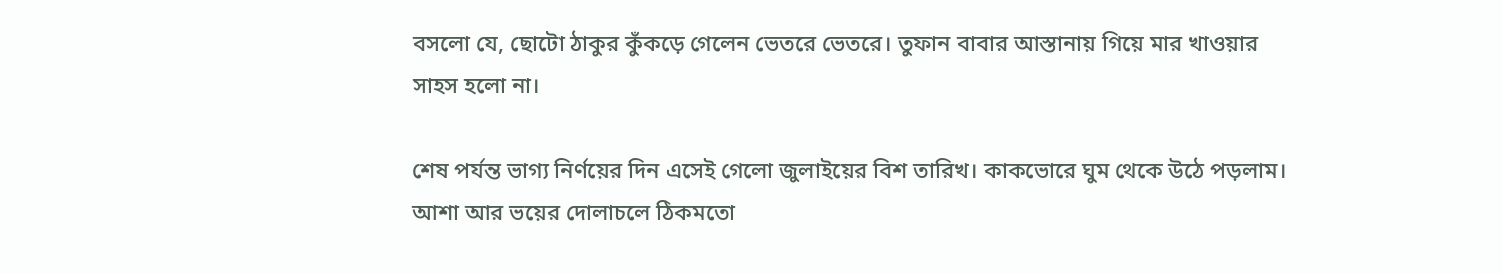বসলো যে, ছোটো ঠাকুর কুঁকড়ে গেলেন ভেতরে ভেতরে। তুফান বাবার আস্তানায় গিয়ে মার খাওয়ার সাহস হলো না।

শেষ পর্যন্ত ভাগ্য নির্ণয়ের দিন এসেই গেলো জুলাইয়ের বিশ তারিখ। কাকভোরে ঘুম থেকে উঠে পড়লাম। আশা আর ভয়ের দোলাচলে ঠিকমতো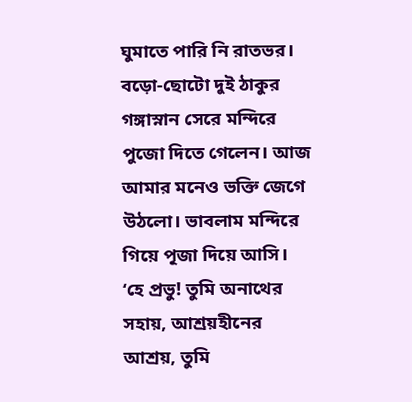ঘুমাতে পারি নি রাতভর।
বড়ো-ছোটো দুই ঠাকুর গঙ্গাস্নান সেরে মন্দিরে পুজো দিতে গেলেন। আজ আমার মনেও ভক্তি জেগে উঠলো। ভাবলাম মন্দিরে গিয়ে পূজা দিয়ে আসি।
‘হে প্রভু! তুমি অনাথের সহায়, আশ্রয়হীনের আশ্রয়, তুমি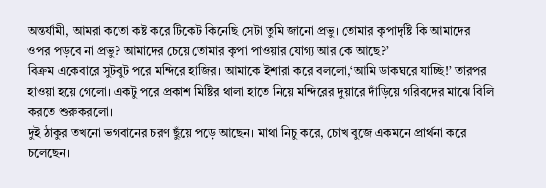অন্তর্যামী, আমরা কতো কষ্ট করে টিকেট কিনেছি সেটা তুমি জানো প্রভু। তোমার কৃপাদৃষ্টি কি আমাদের ওপর পড়বে না প্রভু? আমাদের চেয়ে তোমার কৃপা পাওয়ার যোগ্য আর কে আছে?’
বিক্রম একেবারে সুটবুট পরে মন্দিরে হাজির। আমাকে ইশারা করে বললো,‘আমি ডাকঘরে যাচ্ছি!’ তারপর হাওয়া হয়ে গেলো। একটু পরে প্রকাশ মিষ্টির থালা হাতে নিয়ে মন্দিরের দুয়ারে দাঁড়িয়ে গরিবদের মাঝে বিলি করতে শুরুকরলো।
দুই ঠাকুর তখনো ভগবানের চরণ ছুঁয়ে পড়ে আছেন। মাথা নিচু করে, চোখ বুজে একমনে প্রার্থনা করে চলেছেন।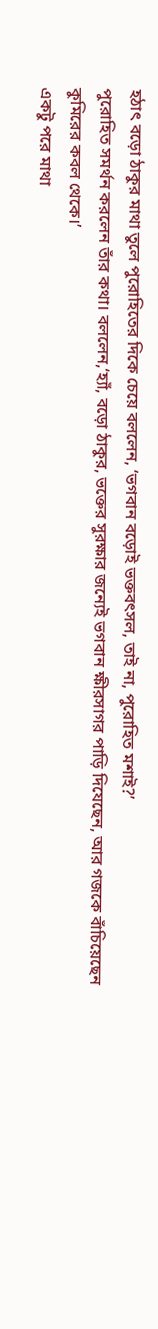হঠাৎ বড়ো ঠাকুর মাথা তুলে পুরোহিতের দিকে চেয়ে বললেন, ‘ভগবান বড়োই ভক্তবৎসল, তাই না, পুরোহিত মশাই?’
পুরোহিত সমর্থন করলেন তাঁর কথা। বললেন,‘হ্যাঁ, বড়ো ঠাকুর, ভক্তের সুরক্ষার জন্যেই ভগবান ক্ষীরসাগর পাড়ি দিযেছেন, আর গজকে বাঁচিয়েছেন কুমিরের কবল থেকে।’
একটু পরে মাথা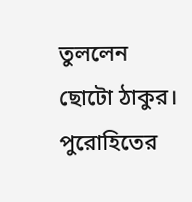তুললেন ছোটো ঠাকুর। পুরোহিতের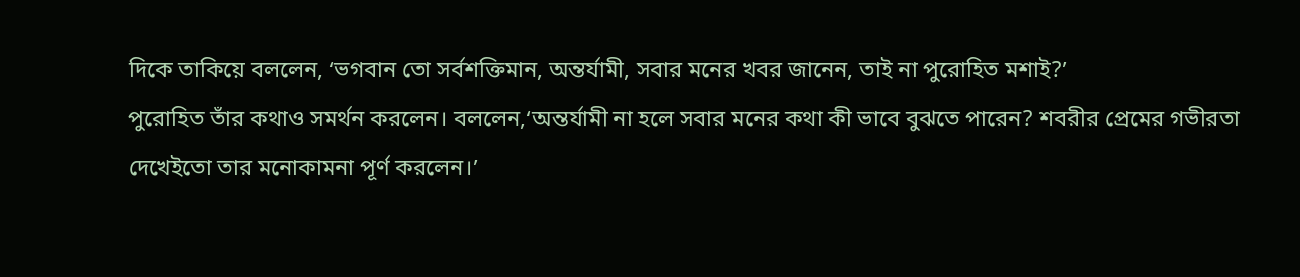দিকে তাকিয়ে বললেন, ‘ভগবান তো সর্বশক্তিমান, অন্তর্যামী, সবার মনের খবর জানেন, তাই না পুরোহিত মশাই?’
পুরোহিত তাঁর কথাও সমর্থন করলেন। বললেন,‘অন্তর্যামী না হলে সবার মনের কথা কী ভাবে বুঝতে পারেন? শবরীর প্রেমের গভীরতা দেখেইতো তার মনোকামনা পূর্ণ করলেন।’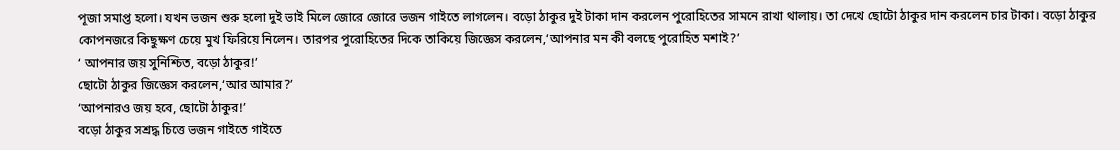পূজা সমাপ্ত হলো। যখন ভজন শুরু হলো দুই ভাই মিলে জোরে জোরে ভজন গাইতে লাগলেন। বড়ো ঠাকুর দুই টাকা দান করলেন পুরোহিতের সামনে রাখা থালায়। তা দেখে ছোটো ঠাকুর দান করলেন চার টাকা। বড়ো ঠাকুর কোপনজরে কিছুক্ষণ চেয়ে মুখ ফিরিয়ে নিলেন। তারপর পুরোহিতের দিকে তাকিয়ে জিজ্ঞেস করলেন,‘আপনার মন কী বলছে পুরোহিত মশাই?’
‘ আপনার জয় সুনিশ্চিত, বড়ো ঠাকুর!’
ছোটো ঠাকুর জিজ্ঞেস করলেন,‘আর আমার?’
‘আপনারও জয় হবে, ছোটো ঠাকুর!’
বড়ো ঠাকুর সশ্রদ্ধ চিত্তে ভজন গাইতে গাইতে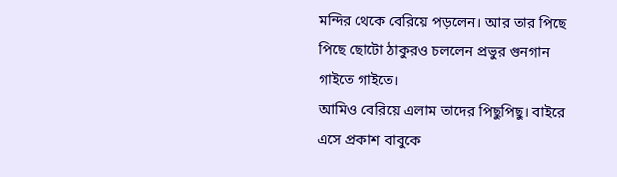মন্দির থেকে বেরিয়ে পড়লেন। আর তার পিছে পিছে ছোটো ঠাকুরও চললেন প্রভুর গুনগান গাইতে গাইতে।
আমিও বেরিয়ে এলাম তাদের পিছুপিছু। বাইরে এসে প্রকাশ বাবুকে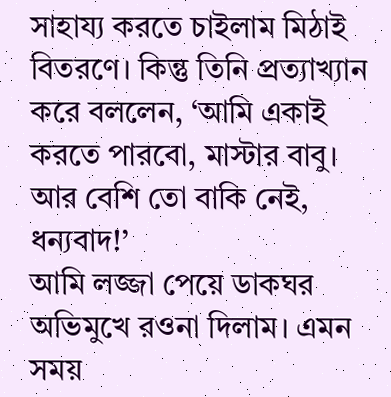সাহায্য করতে চাইলাম মিঠাই বিতরণে। কিন্তু তিনি প্রত্যাখ্যান করে বললেন, ‘আমি একাই করতে পারবো, মাস্টার বাবু। আর বেশি তো বাকি নেই, ধন্যবাদ!’
আমি লজ্জা পেয়ে ডাকঘর অভিমুখে রওনা দিলাম। এমন সময়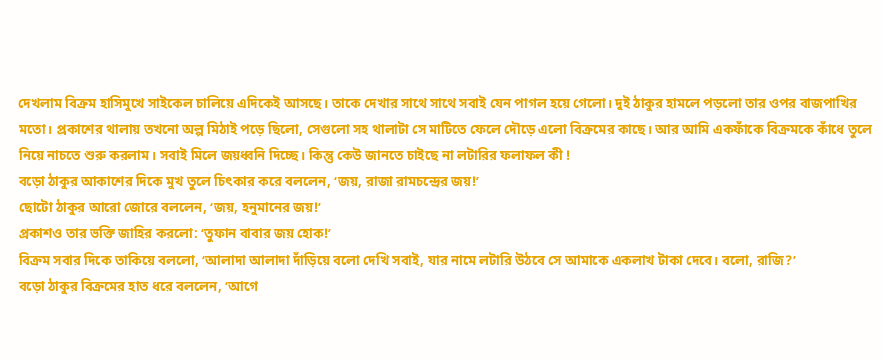দেখলাম বিক্রম হাসিমুখে সাইকেল চালিয়ে এদিকেই আসছে। তাকে দেখার সাথে সাথে সবাই যেন পাগল হয়ে গেলো। দুই ঠাকুর হামলে পড়লো তার ওপর বাজপাখির মতো। প্রকাশের থালায় তখনো অল্প মিঠাই পড়ে ছিলো, সেগুলো সহ থালাটা সে মাটিতে ফেলে দৌড়ে এলো বিক্রমের কাছে। আর আমি একফাঁকে বিক্রমকে কাঁধে তুলে নিয়ে নাচতে শুরু করলাম। সবাই মিলে জয়ধ্বনি দিচ্ছে। কিন্তু কেউ জানতে চাইছে না লটারির ফলাফল কী !
বড়ো ঠাকুর আকাশের দিকে মুখ তুলে চিৎকার করে বললেন, ‘জয়, রাজা রামচন্দ্রের জয়!’
ছোটো ঠাকুর আরো জোরে বললেন, ‘জয়, হনুমানের জয়!’
প্রকাশও তার ভক্তি জাহির করলো: ‘তুফান বাবার জয় হোক!’
বিক্রম সবার দিকে তাকিয়ে বললো, ‘আলাদা আলাদা দাঁড়িয়ে বলো দেখি সবাই, যার নামে লটারি উঠবে সে আমাকে একলাখ টাকা দেবে। বলো, রাজি?’
বড়ো ঠাকুর বিক্রমের হাত ধরে বললেন, ‘আগে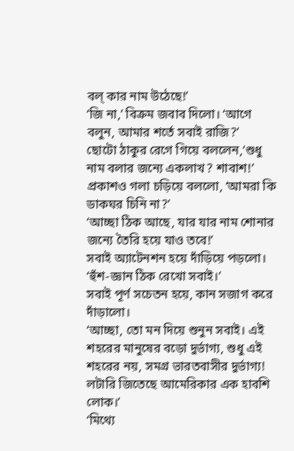বল্ কার নাম উঠেছে!’
‘জি না,’ বিক্রম জবাব দিলো। ‘আগে বলুন, আমার শর্তে সবাই রাজি?’
ছোটো ঠাকুর রেগে গিয়ে বললেন,‘শুধু নাম বলার জন্যে একলাখ? শাবাশ!’
প্রকাশও গলা চড়িয়ে বললো, ‘আমরা কি ডাকঘর চিনি না?’
‘আচ্ছা ঠিক আছে, যার যার নাম শোনার জন্যে তৈরি হয়ে যাও তবে!’
সবাই অ্যাটেনশন হয়ে দাঁড়িয়ে পড়লো।
‘হুঁশ-জ্ঞান ঠিক রেখো সবাই।’
সবাই পূর্ণ সচেতন হয়ে, কান সজাগ করে দাঁড়ালো।
‘আচ্ছা, তো মন দিয়ে শুনুন সবাই। এই শহরের মানুষের বড়ো দুর্ভাগ্য, শুধু এই শহরের নয়, সমগ্র ভারতবাসীর দুর্ভাগ্য! লটারি জিতেছে আমেরিকার এক হাবশি লোক।’
‘মিথ্যে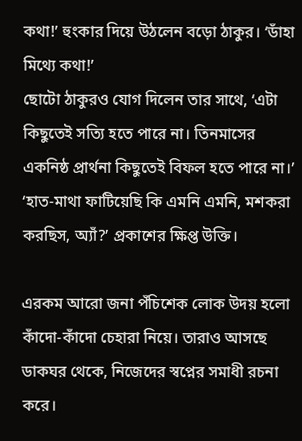কথা!’ হুংকার দিয়ে উঠলেন বড়ো ঠাকুর। ‘ডাঁহা মিথ্যে কথা!’
ছোটো ঠাকুরও যোগ দিলেন তার সাথে, ‘এটা কিছুতেই সত্যি হতে পারে না। তিনমাসের একনিষ্ঠ প্রার্থনা কিছুতেই বিফল হতে পারে না।’
‘হাত-মাথা ফাটিয়েছি কি এমনি এমনি, মশকরা করছিস, অ্যাঁ?’ প্রকাশের ক্ষিপ্ত উক্তি।

এরকম আরো জনা পঁচিশেক লোক উদয় হলো কাঁদো-কাঁদো চেহারা নিয়ে। তারাও আসছে ডাকঘর থেকে, নিজেদের স্বপ্নের সমাধী রচনা করে।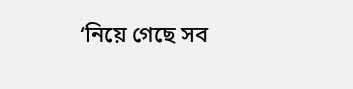‘নিয়ে গেছে সব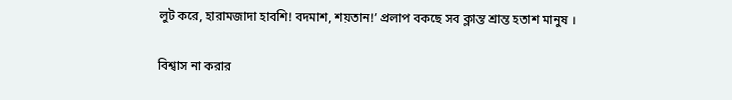লুট করে, হারামজাদা হাবশি! বদমাশ, শয়তান!’ প্রলাপ বকছে সব ক্লান্ত শ্রান্ত হতাশ মানুষ ।

বিশ্বাস না করার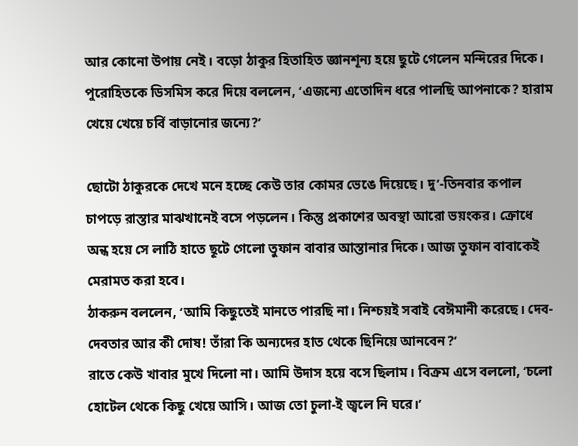আর কোনো উপায় নেই। বড়ো ঠাকুর হিতাহিত জ্ঞানশূন্য হয়ে ছুটে গেলেন মন্দিরের দিকে। পুরোহিতকে ডিসমিস করে দিয়ে বললেন, ‘এজন্যে এতোদিন ধরে পালছি আপনাকে? হারাম খেয়ে খেয়ে চর্বি বাড়ানোর জন্যে?’

ছোটো ঠাকুরকে দেখে মনে হচ্ছে কেউ তার কোমর ভেঙে দিয়েছে। দু’-তিনবার কপাল চাপড়ে রাস্তার মাঝখানেই বসে পড়লেন। কিন্তু প্রকাশের অবস্থা আরো ভয়ংকর। ক্রোধে অন্ধ হয়ে সে লাঠি হাতে ছূটে গেলো তুফান বাবার আস্তানার দিকে। আজ তুফান বাবাকেই মেরামত করা হবে।
ঠাকরুন বললেন, ‘আমি কিছুতেই মানতে পারছি না। নিশ্চয়ই সবাই বেঈমানী করেছে। দেব-দেবতার আর কী দোষ! তাঁরা কি অন্যদের হাত থেকে ছিনিয়ে আনবেন?’
রাতে কেউ খাবার মুখে দিলো না। আমি উদাস হয়ে বসে ছিলাম। বিক্রম এসে বললো, ‘চলো হোটেল থেকে কিছু খেয়ে আসি। আজ তো চুলা-ই জ্বলে নি ঘরে।’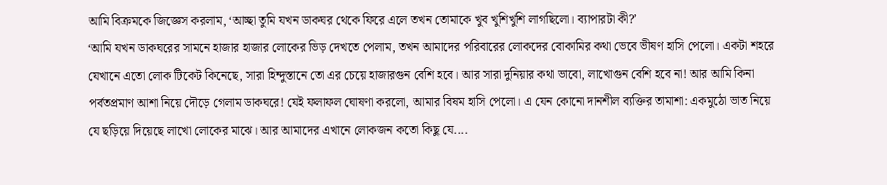আমি বিক্রমকে জিজ্ঞেস করলাম, ‘আচ্ছা তুমি যখন ডাকঘর থেকে ফিরে এলে তখন তোমাকে খুব খুশিখুশি লাগছিলো। ব্যাপারটা কী?’
‘আমি যখন ডাকঘরের সামনে হাজার হাজার লোকের ভিড় দেখতে পেলাম, তখন আমাদের পরিবারের লোকদের বোকামির কথা ভেবে ভীষণ হাসি পেলো। একটা শহরে যেখানে এতো লোক টিকেট কিনেছে, সারা হিন্দুস্তানে তো এর চেয়ে হাজারগুন বেশি হবে। আর সারা দুনিয়ার কথা ভাবো, লাখোগুন বেশি হবে না! আর আমি কিনা পর্বতপ্রমাণ আশা নিয়ে দৌড়ে গেলাম ডাকঘরে! যেই ফলাফল ঘোষণা করলো, আমার বিষম হাসি পেলো। এ যেন কোনো দানশীল ব্যক্তির তামাশা: একমুঠো ভাত নিয়ে যে ছড়িয়ে দিয়েছে লাখো লোকের মাঝে। আর আমাদের এখানে লোকজন কতো কিছু যে....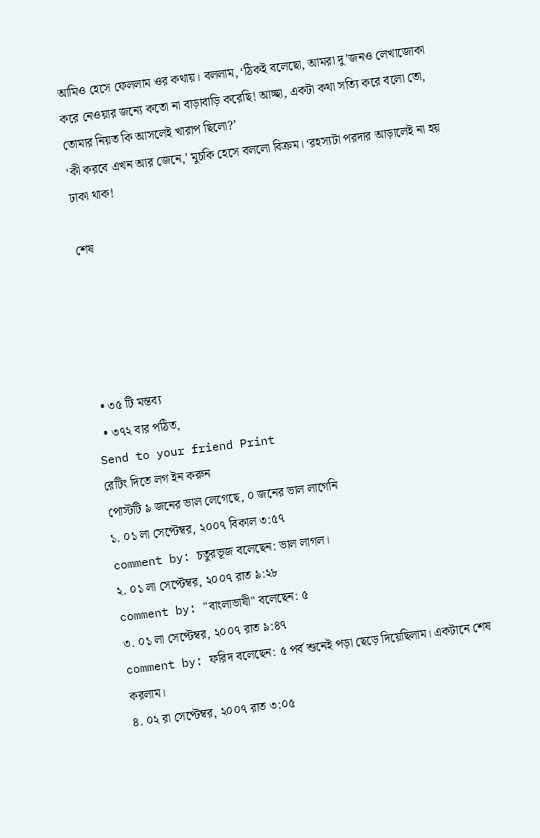আমিও হেসে ফেললাম ওর কথায়। বললাম, ‘ঠিকই বলেছো, আমরা দু’জনও লেখাজোকা করে নেওয়ার জন্যে কতো না বাড়াবাড়ি করেছি! আচ্ছা, একটা কথা সত্যি করে বলো তো, তোমার নিয়ত কি আসলেই খারাপ ছিলো?’
‘কী করবে এখন আর জেনে,’ মুচকি হেসে বললো বিক্রম। ‘রহস্যটা পরদার আড়ালেই না হয় ঢাকা থাক!

শেষ





  • ৩৫ টি মন্তব্য
  • ৩৭২ বার পঠিত,
Send to your friend Print
রেটিং দিতে লগ ইন করুন
পোস্টটি ৯ জনের ভাল লেগেছে, ০ জনের ভাল লাগেনি
১. ০১ লা সেপ্টেম্বর, ২০০৭ বিকাল ৩:৫৭
comment by: চতুরভূজ বলেছেন: ভাল লাগল।
২. ০১ লা সেপ্টেম্বর, ২০০৭ রাত ৯:২৮
comment by: "বাংলাভাষী" বলেছেন: ৫
৩. ০১ লা সেপ্টেম্বর, ২০০৭ রাত ৯:৪৭
comment by: ফরিদ বলেছেন: ৫ পর্ব শুনেই পড়া ছেড়ে দিয়েছিলাম। একটানে শেষ করলাম।
৪. ০২ রা সেপ্টেম্বর, ২০০৭ রাত ৩:০৫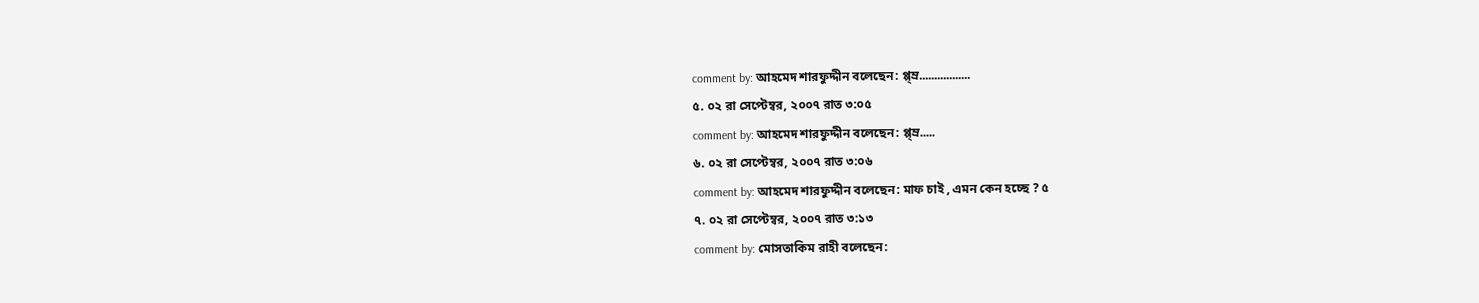comment by: আহমেদ শারফুদ্দীন বলেছেন: প্প্ম্র.................
৫. ০২ রা সেপ্টেম্বর, ২০০৭ রাত ৩:০৫
comment by: আহমেদ শারফুদ্দীন বলেছেন: প্প্ম্র.....
৬. ০২ রা সেপ্টেম্বর, ২০০৭ রাত ৩:০৬
comment by: আহমেদ শারফুদ্দীন বলেছেন: মাফ চাই , এমন কেন হচ্ছে ? ৫
৭. ০২ রা সেপ্টেম্বর, ২০০৭ রাত ৩:১৩
comment by: মোসতাকিম রাহী বলেছেন: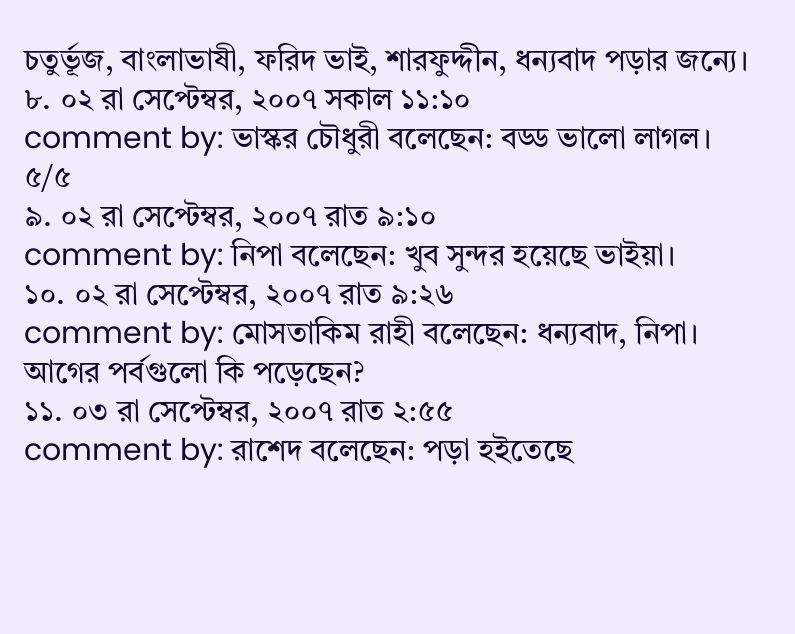চতুর্ভূজ, বাংলাভাষী, ফরিদ ভাই, শারফুদ্দীন, ধন্যবাদ পড়ার জন্যে।
৮. ০২ রা সেপ্টেম্বর, ২০০৭ সকাল ১১:১০
comment by: ভাস্কর চৌধুরী বলেছেন: বড্ড ভালো লাগল। ৫/৫
৯. ০২ রা সেপ্টেম্বর, ২০০৭ রাত ৯:১০
comment by: নিপা বলেছেন: খুব সুন্দর হয়েছে ভাইয়া।
১০. ০২ রা সেপ্টেম্বর, ২০০৭ রাত ৯:২৬
comment by: মোসতাকিম রাহী বলেছেন: ধন্যবাদ, নিপা। আগের পর্বগুলো কি পড়েছেন?
১১. ০৩ রা সেপ্টেম্বর, ২০০৭ রাত ২:৫৫
comment by: রাশেদ বলেছেন: পড়া হইতেছে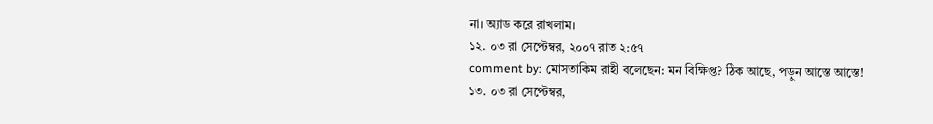না। অ্যাড করে রাখলাম।
১২. ০৩ রা সেপ্টেম্বর, ২০০৭ রাত ২:৫৭
comment by: মোসতাকিম রাহী বলেছেন: মন বিক্ষিপ্ত? ঠিক আছে, পড়ুন আস্তে আস্তে!
১৩. ০৩ রা সেপ্টেম্বর,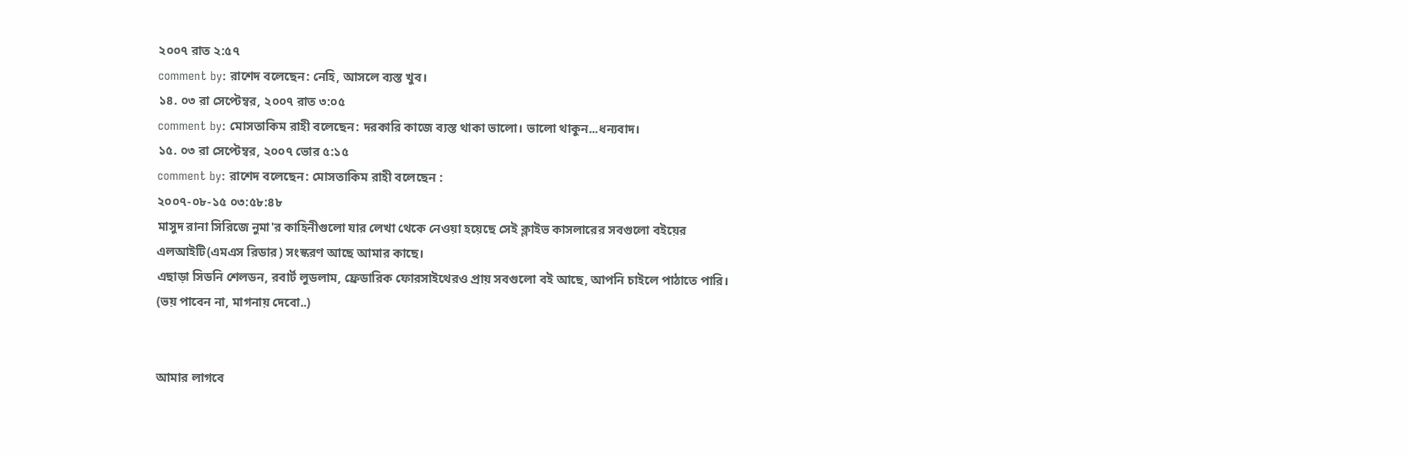২০০৭ রাত ২:৫৭
comment by: রাশেদ বলেছেন: নেহি, আসলে ব্যস্ত খুব।
১৪. ০৩ রা সেপ্টেম্বর, ২০০৭ রাত ৩:০৫
comment by: মোসতাকিম রাহী বলেছেন: দরকারি কাজে ব্যস্ত থাকা ভালো। ভালো থাকুন...ধন্যবাদ।
১৫. ০৩ রা সেপ্টেম্বর, ২০০৭ ভোর ৫:১৫
comment by: রাশেদ বলেছেন: মোসতাকিম রাহী বলেছেন :
২০০৭-০৮-১৫ ০৩:৫৮:৪৮
মাসুদ রানা সিরিজে নুমা'র কাহিনীগুলো যার লেখা থেকে নেওয়া হয়েছে সেই ক্লাইভ কাসলারের সবগুলো বইয়ের এলআইটি(এমএস রিডার) সংস্করণ আছে আমার কাছে।
এছাড়া সিডনি শেলডন, রবার্ট লুডলাম, ফ্রেডারিক ফোরসাইথেরও প্রায় সবগুলো বই আছে, আপনি চাইলে পাঠাতে পারি।
(ভয় পাবেন না, মাগনায় দেবো..)


আমার লাগবে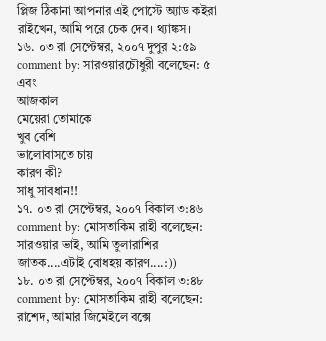প্লিজ ঠিকানা আপনার এই পোস্টে অ্যাড কইরা রাইখেন, আমি পরে চেক দেব। থ্যাঙ্কস।
১৬. ০৩ রা সেপ্টেম্বর, ২০০৭ দুপুর ২:৫৯
comment by: সারওয়ারচৌধুরী বলেছেন: ৫
এবং
আজকাল
মেয়েরা তোমাকে
খুব বেশি
ভালোবাসতে চায়
কারণ কী?
সাধু সাবধান!!
১৭. ০৩ রা সেপ্টেম্বর, ২০০৭ বিকাল ৩:৪৬
comment by: মোসতাকিম রাহী বলেছেন: সারওয়ার ভাই, আমি তুলারাশির জাতক....এটাই বোধহয় কারণ....:))
১৮. ০৩ রা সেপ্টেম্বর, ২০০৭ বিকাল ৩:৪৮
comment by: মোসতাকিম রাহী বলেছেন: রাশেদ, আমার জিমেইলে বক্সে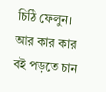চিঠি ফেলুন। আর কার কার বই পড়তে চান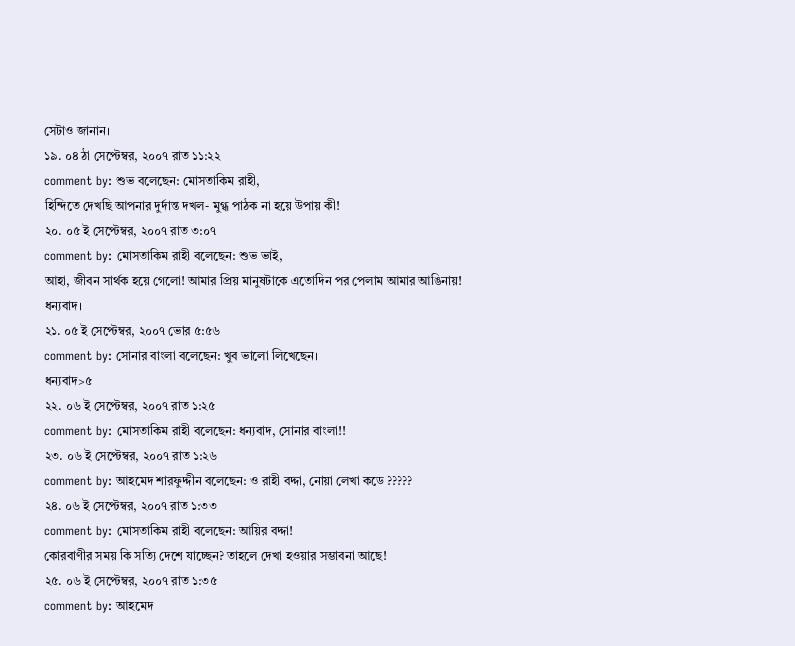সেটাও জানান।
১৯. ০৪ ঠা সেপ্টেম্বর, ২০০৭ রাত ১১:২২
comment by: শুভ বলেছেন: মোসতাকিম রাহী,
হিন্দিতে দেখছি আপনার দুর্দান্ত দখল- মুগ্ধ পাঠক না হয়ে উপায় কী!
২০. ০৫ ই সেপ্টেম্বর, ২০০৭ রাত ৩:০৭
comment by: মোসতাকিম রাহী বলেছেন: শুভ ভাই,
আহা, জীবন সার্থক হয়ে গেলো! আমার প্রিয় মানুষটাকে এতোদিন পর পেলাম আমার আঙিনায়!
ধন্যবাদ।
২১. ০৫ ই সেপ্টেম্বর, ২০০৭ ভোর ৫:৫৬
comment by: সোনার বাংলা বলেছেন: খুব ভালো লিখেছেন।
ধন্যবাদ>৫
২২. ০৬ ই সেপ্টেম্বর, ২০০৭ রাত ১:২৫
comment by: মোসতাকিম রাহী বলেছেন: ধন্যবাদ, সোনার বাংলা!!
২৩. ০৬ ই সেপ্টেম্বর, ২০০৭ রাত ১:২৬
comment by: আহমেদ শারফুদ্দীন বলেছেন: ও রাহী বদ্দা, নোয়া লেখা কডে ?????
২৪. ০৬ ই সেপ্টেম্বর, ২০০৭ রাত ১:৩৩
comment by: মোসতাকিম রাহী বলেছেন: আয়ির বদ্দা!
কোরবাণীর সময় কি সত্যি দেশে যাচ্ছেন? তাহলে দেখা হওয়ার সম্ভাবনা আছে!
২৫. ০৬ ই সেপ্টেম্বর, ২০০৭ রাত ১:৩৫
comment by: আহমেদ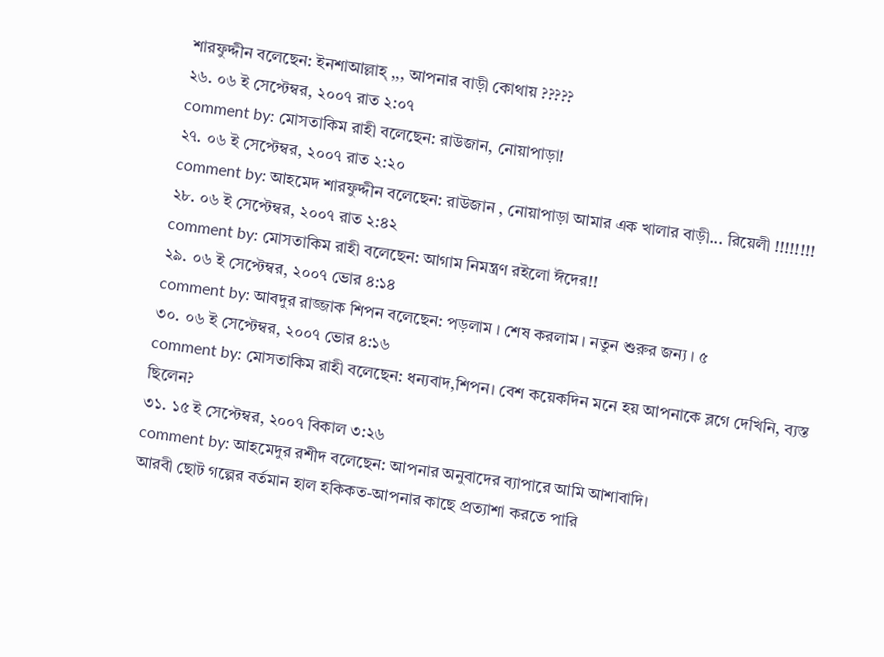শারফুদ্দীন বলেছেন: ইনশাআল্লাহ্‌ ,,, আপনার বাড়ী কোথায় ?????
২৬. ০৬ ই সেপ্টেম্বর, ২০০৭ রাত ২:০৭
comment by: মোসতাকিম রাহী বলেছেন: রাউজান, নোয়াপাড়া!
২৭. ০৬ ই সেপ্টেম্বর, ২০০৭ রাত ২:২০
comment by: আহমেদ শারফুদ্দীন বলেছেন: রাউজান , নোয়াপাড়া আমার এক খালার বাড়ী... রিয়েলী !!!!!!!!
২৮. ০৬ ই সেপ্টেম্বর, ২০০৭ রাত ২:৪২
comment by: মোসতাকিম রাহী বলেছেন: আগাম নিমন্ত্রণ রইলো ঈদের!!
২৯. ০৬ ই সেপ্টেম্বর, ২০০৭ ভোর ৪:১৪
comment by: আবদুর রাজ্জাক শিপন বলেছেন: পড়লাম । শেষ করলাম । নতুন শুরুর জন্য । ৫
৩০. ০৬ ই সেপ্টেম্বর, ২০০৭ ভোর ৪:১৬
comment by: মোসতাকিম রাহী বলেছেন: ধন্যবাদ,শিপন। বেশ কয়েকদিন মনে হয় আপনাকে ব্লগে দেখিনি, ব্যস্ত ছিলেন?
৩১. ১৫ ই সেপ্টেম্বর, ২০০৭ বিকাল ৩:২৬
comment by: আহমেদুর রশীদ বলেছেন: আপনার অনুবাদের ব্যাপারে আমি আশাবাদি।
আরবী ছোট গল্পের বর্তমান হাল হকিকত-আপনার কাছে প্রত্যাশা করতে পারি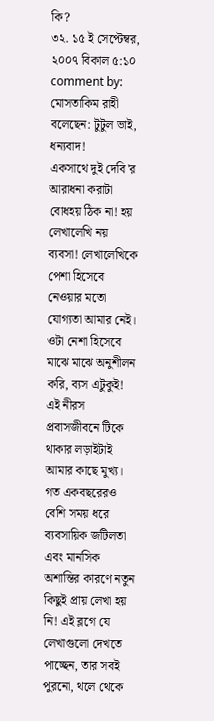কি?
৩২. ১৫ ই সেপ্টেম্বর, ২০০৭ বিকাল ৫:১০
comment by: মোসতাকিম রাহী বলেছেন: টুটুল ভাই, ধন্যবাদ!
একসাথে দুই দেবি'র আরাধনা করাটা বোধহয় ঠিক না! হয় লেখালেখি নয় ব্যবসা! লেখালেখিকে পেশা হিসেবে নেওয়ার মতো যোগ্যতা আমার নেই। ওটা নেশা হিসেবে মাঝে মাঝে অনুশীলন করি, ব্যস এটুকুই! এই নীরস প্রবাসজীবনে টিকে থাকার লড়াইটাই আমার কাছে মুখ্য। গত একবছরেরও বেশি সময় ধরে ব্যবসায়িক জটিলতা এবং মানসিক অশান্তির কারণে নতুন কিছুই প্রায় লেখা হয় নি! এই ব্লগে যে লেখাগুলো দেখতে পাচ্ছেন, তার সবই পুরনো, থলে থেকে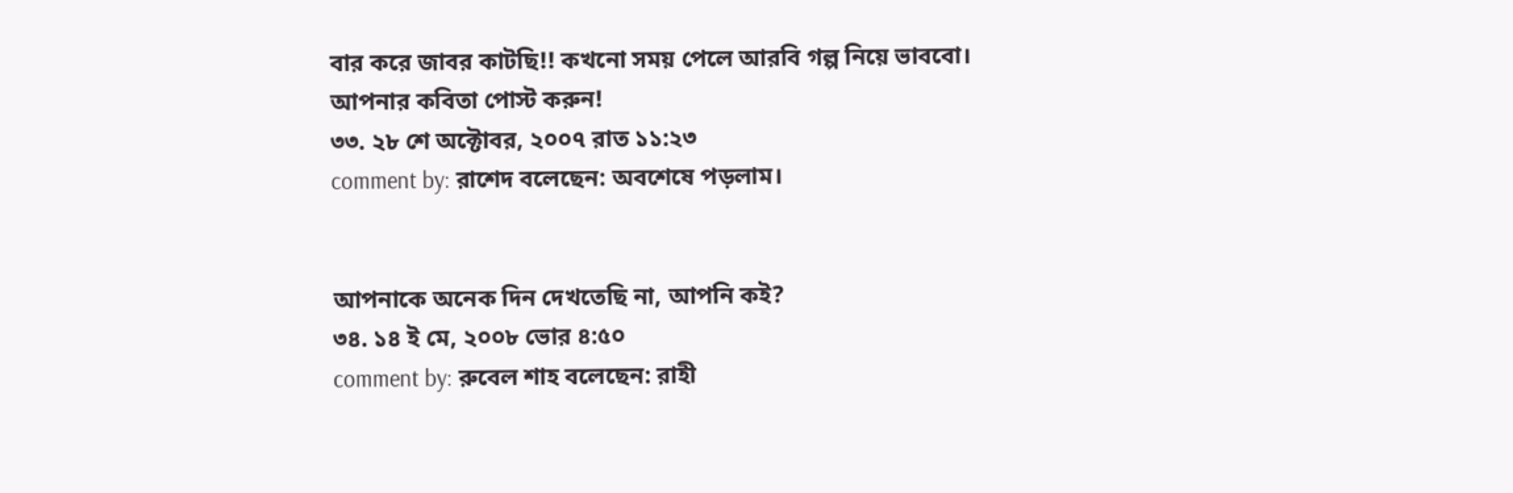বার করে জাবর কাটছি!! কখনো সময় পেলে আরবি গল্প নিয়ে ভাববো।
আপনার কবিতা পোস্ট করুন!
৩৩. ২৮ শে অক্টোবর, ২০০৭ রাত ১১:২৩
comment by: রাশেদ বলেছেন: অবশেষে পড়লাম।


আপনাকে অনেক দিন দেখতেছি না, আপনি কই?
৩৪. ১৪ ই মে, ২০০৮ ভোর ৪:৫০
comment by: রুবেল শাহ বলেছেন: রাহী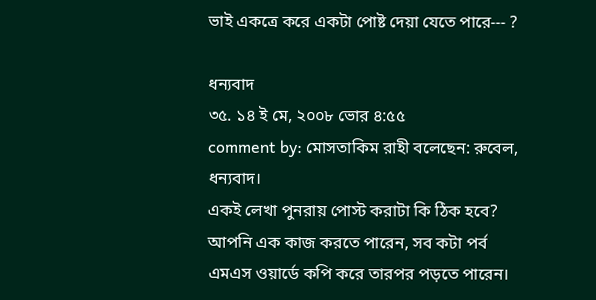ভাই একত্রে করে একটা পোষ্ট দেয়া যেতে পারে--- ?

ধন্যবাদ
৩৫. ১৪ ই মে, ২০০৮ ভোর ৪:৫৫
comment by: মোসতাকিম রাহী বলেছেন: রুবেল, ধন্যবাদ।
একই লেখা পুনরায় পোস্ট করাটা কি ঠিক হবে? আপনি এক কাজ করতে পারেন, সব কটা পর্ব এমএস ওয়ার্ডে কপি করে তারপর পড়তে পারেন।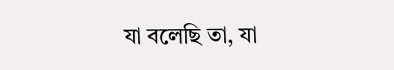যা বলেছি তা, যা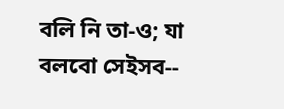বলি নি তা-ও; যা বলবো সেইসব--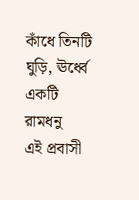কাঁধে তিনটি ঘুড়ি, ঊর্ধ্বে একটি রামধনু
এই প্রবাসী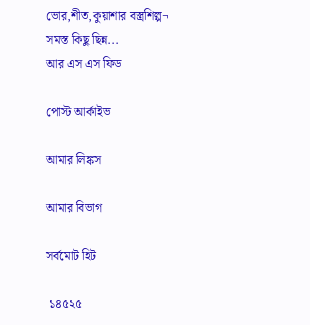ভোর,শীত,কুয়াশার বস্ত্রশিল্প¬
সমস্ত কিছু ছিন্ন...
আর এস এস ফিড

পোস্ট আর্কাইভ

আমার লিঙ্কস

আমার বিভাগ

সর্বমোট হিট

 ১৪৫২৫